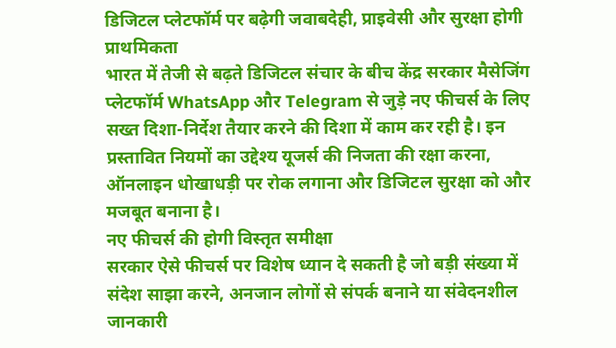डिजिटल प्लेटफॉर्म पर बढ़ेगी जवाबदेही, प्राइवेसी और सुरक्षा होगी प्राथमिकता
भारत में तेजी से बढ़ते डिजिटल संचार के बीच केंद्र सरकार मैसेजिंग प्लेटफॉर्म WhatsApp और Telegram से जुड़े नए फीचर्स के लिए सख्त दिशा-निर्देश तैयार करने की दिशा में काम कर रही है। इन प्रस्तावित नियमों का उद्देश्य यूजर्स की निजता की रक्षा करना, ऑनलाइन धोखाधड़ी पर रोक लगाना और डिजिटल सुरक्षा को और मजबूत बनाना है।
नए फीचर्स की होगी विस्तृत समीक्षा
सरकार ऐसे फीचर्स पर विशेष ध्यान दे सकती है जो बड़ी संख्या में संदेश साझा करने, अनजान लोगों से संपर्क बनाने या संवेदनशील जानकारी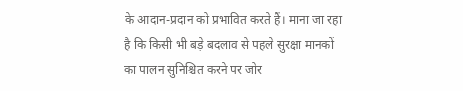के आदान-प्रदान को प्रभावित करते हैं। माना जा रहा है कि किसी भी बड़े बदलाव से पहले सुरक्षा मानकों का पालन सुनिश्चित करने पर जोर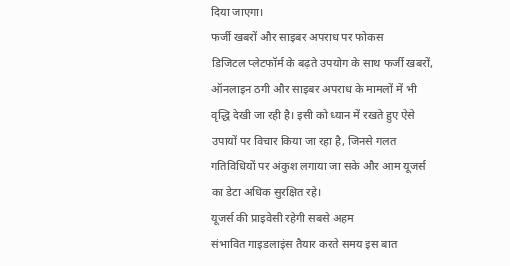दिया जाएगा।
फर्जी खबरों और साइबर अपराध पर फोकस
डिजिटल प्लेटफॉर्म के बढ़ते उपयोग के साथ फर्जी खबरों, ऑनलाइन ठगी और साइबर अपराध के मामलों में भी वृद्धि देखी जा रही है। इसी को ध्यान में रखते हुए ऐसे उपायों पर विचार किया जा रहा है, जिनसे गलत गतिविधियों पर अंकुश लगाया जा सके और आम यूजर्स का डेटा अधिक सुरक्षित रहे।
यूजर्स की प्राइवेसी रहेगी सबसे अहम
संभावित गाइडलाइंस तैयार करते समय इस बात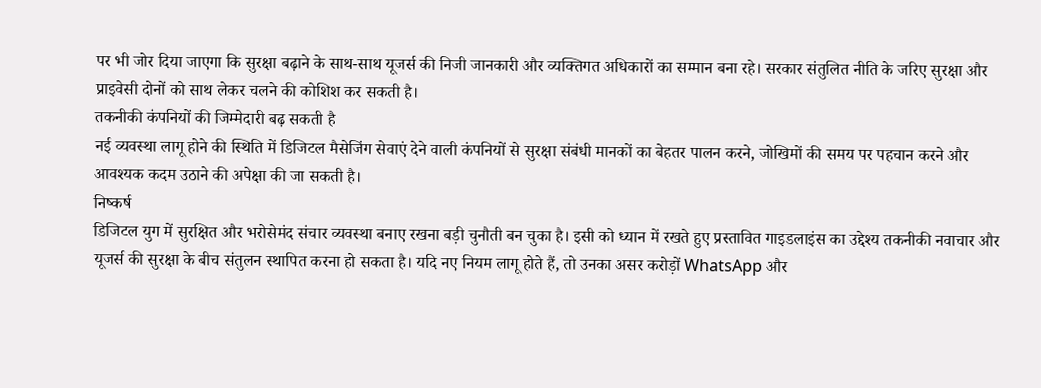पर भी जोर दिया जाएगा कि सुरक्षा बढ़ाने के साथ-साथ यूजर्स की निजी जानकारी और व्यक्तिगत अधिकारों का सम्मान बना रहे। सरकार संतुलित नीति के जरिए सुरक्षा और प्राइवेसी दोनों को साथ लेकर चलने की कोशिश कर सकती है।
तकनीकी कंपनियों की जिम्मेदारी बढ़ सकती है
नई व्यवस्था लागू होने की स्थिति में डिजिटल मैसेजिंग सेवाएं देने वाली कंपनियों से सुरक्षा संबंधी मानकों का बेहतर पालन करने, जोखिमों की समय पर पहचान करने और आवश्यक कदम उठाने की अपेक्षा की जा सकती है।
निष्कर्ष
डिजिटल युग में सुरक्षित और भरोसेमंद संचार व्यवस्था बनाए रखना बड़ी चुनौती बन चुका है। इसी को ध्यान में रखते हुए प्रस्तावित गाइडलाइंस का उद्देश्य तकनीकी नवाचार और यूजर्स की सुरक्षा के बीच संतुलन स्थापित करना हो सकता है। यदि नए नियम लागू होते हैं, तो उनका असर करोड़ों WhatsApp और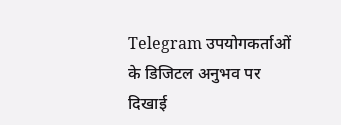Telegram उपयोगकर्ताओं के डिजिटल अनुभव पर दिखाई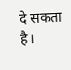दे सकता है।